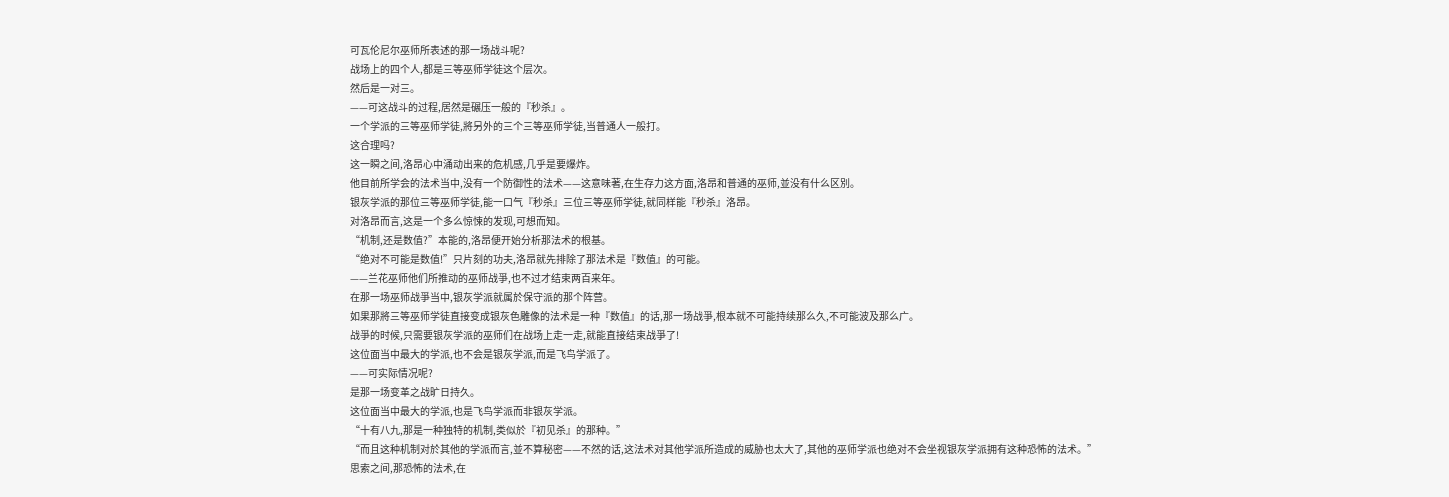可瓦伦尼尔巫师所表述的那一场战斗呢?
战场上的四个人,都是三等巫师学徒这个层次。
然后是一对三。
——可这战斗的过程,居然是碾压一般的『秒杀』。
一个学派的三等巫师学徒,將另外的三个三等巫师学徒,当普通人一般打。
这合理吗?
这一瞬之间,洛昂心中涌动出来的危机感,几乎是要爆炸。
他目前所学会的法术当中,没有一个防御性的法术——这意味著,在生存力这方面,洛昂和普通的巫师,並没有什么区別。
银灰学派的那位三等巫师学徒,能一口气『秒杀』三位三等巫师学徒,就同样能『秒杀』洛昂。
对洛昂而言,这是一个多么惊悚的发现,可想而知。
“机制,还是数值?”本能的,洛昂便开始分析那法术的根基。
“绝对不可能是数值!”只片刻的功夫,洛昂就先排除了那法术是『数值』的可能。
——兰花巫师他们所推动的巫师战爭,也不过才结束两百来年。
在那一场巫师战爭当中,银灰学派就属於保守派的那个阵营。
如果那將三等巫师学徒直接变成银灰色雕像的法术是一种『数值』的话,那一场战爭,根本就不可能持续那么久,不可能波及那么广。
战爭的时候,只需要银灰学派的巫师们在战场上走一走,就能直接结束战爭了!
这位面当中最大的学派,也不会是银灰学派,而是飞鸟学派了。
——可实际情况呢?
是那一场变革之战旷日持久。
这位面当中最大的学派,也是飞鸟学派而非银灰学派。
“十有八九,那是一种独特的机制,类似於『初见杀』的那种。”
“而且这种机制对於其他的学派而言,並不算秘密——不然的话,这法术对其他学派所造成的威胁也太大了,其他的巫师学派也绝对不会坐视银灰学派拥有这种恐怖的法术。”
思索之间,那恐怖的法术,在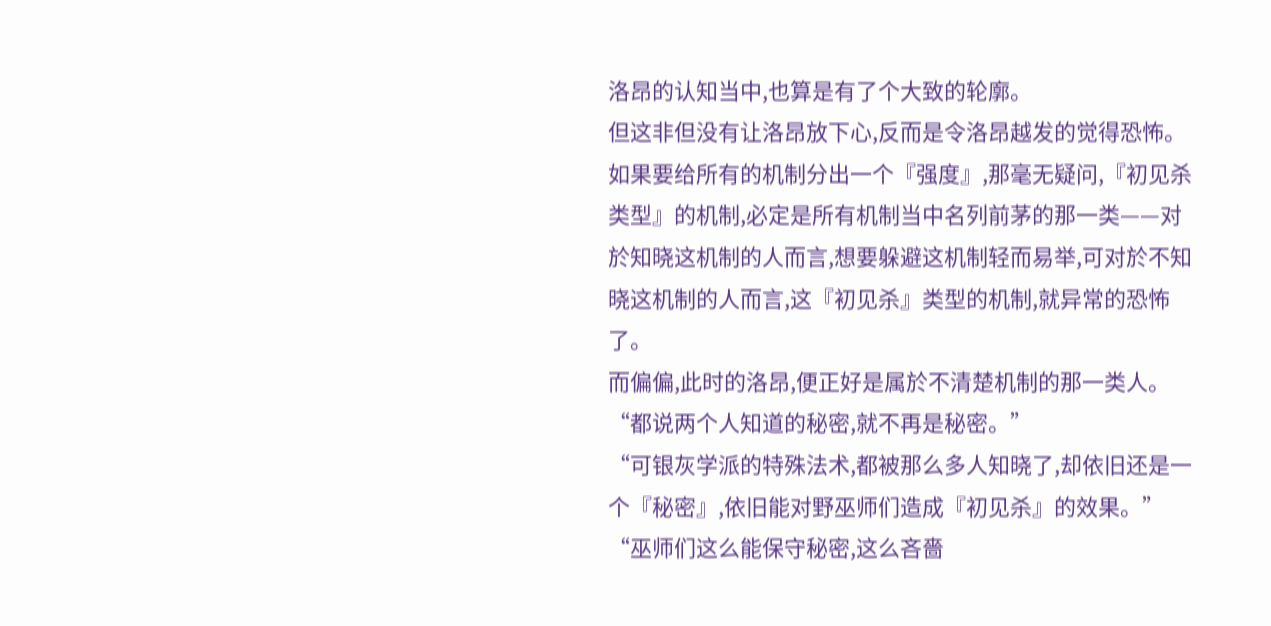洛昂的认知当中,也算是有了个大致的轮廓。
但这非但没有让洛昂放下心,反而是令洛昂越发的觉得恐怖。
如果要给所有的机制分出一个『强度』,那毫无疑问,『初见杀类型』的机制,必定是所有机制当中名列前茅的那一类——对於知晓这机制的人而言,想要躲避这机制轻而易举,可对於不知晓这机制的人而言,这『初见杀』类型的机制,就异常的恐怖了。
而偏偏,此时的洛昂,便正好是属於不清楚机制的那一类人。
“都说两个人知道的秘密,就不再是秘密。”
“可银灰学派的特殊法术,都被那么多人知晓了,却依旧还是一个『秘密』,依旧能对野巫师们造成『初见杀』的效果。”
“巫师们这么能保守秘密,这么吝嗇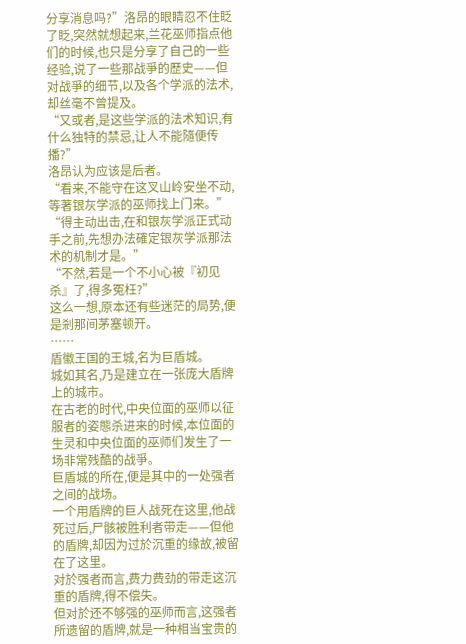分享消息吗?”洛昂的眼睛忍不住眨了眨,突然就想起来,兰花巫师指点他们的时候,也只是分享了自己的一些经验,说了一些那战爭的歷史——但对战爭的细节,以及各个学派的法术,却丝毫不曾提及。
“又或者,是这些学派的法术知识,有什么独特的禁忌,让人不能隨便传播?”
洛昂认为应该是后者。
“看来,不能守在这叉山岭安坐不动,等著银灰学派的巫师找上门来。”
“得主动出击,在和银灰学派正式动手之前,先想办法確定银灰学派那法术的机制才是。”
“不然,若是一个不小心被『初见杀』了,得多冤枉?”
这么一想,原本还有些迷茫的局势,便是剎那间茅塞顿开。
……
盾徽王国的王城,名为巨盾城。
城如其名,乃是建立在一张庞大盾牌上的城市。
在古老的时代,中央位面的巫师以征服者的姿態杀进来的时候,本位面的生灵和中央位面的巫师们发生了一场非常残酷的战爭。
巨盾城的所在,便是其中的一处强者之间的战场。
一个用盾牌的巨人战死在这里,他战死过后,尸骸被胜利者带走——但他的盾牌,却因为过於沉重的缘故,被留在了这里。
对於强者而言,费力费劲的带走这沉重的盾牌,得不偿失。
但对於还不够强的巫师而言,这强者所遗留的盾牌,就是一种相当宝贵的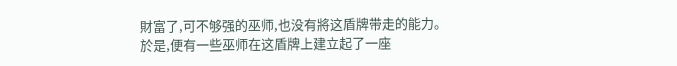財富了,可不够强的巫师,也没有將这盾牌带走的能力。
於是,便有一些巫师在这盾牌上建立起了一座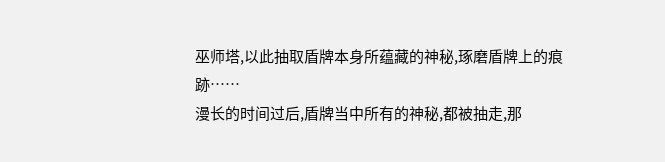巫师塔,以此抽取盾牌本身所蕴藏的神秘,琢磨盾牌上的痕跡……
漫长的时间过后,盾牌当中所有的神秘,都被抽走,那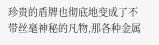珍贵的盾牌也彻底地变成了不带丝毫神秘的凡物,那各种金属